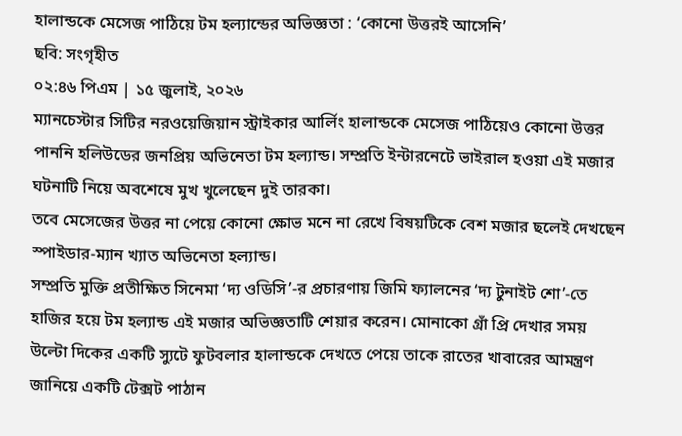হালান্ডকে মেসেজ পাঠিয়ে টম হল্যান্ডের অভিজ্ঞতা : ‘কোনো উত্তরই আসেনি’
ছবি: সংগৃহীত
০২:৪৬ পিএম | ১৫ জুলাই, ২০২৬
ম্যানচেস্টার সিটির নরওয়েজিয়ান স্ট্রাইকার আর্লিং হালান্ডকে মেসেজ পাঠিয়েও কোনো উত্তর পাননি হলিউডের জনপ্রিয় অভিনেতা টম হল্যান্ড। সম্প্রতি ইন্টারনেটে ভাইরাল হওয়া এই মজার ঘটনাটি নিয়ে অবশেষে মুখ খুলেছেন দুই তারকা।
তবে মেসেজের উত্তর না পেয়ে কোনো ক্ষোভ মনে না রেখে বিষয়টিকে বেশ মজার ছলেই দেখছেন স্পাইডার-ম্যান খ্যাত অভিনেতা হল্যান্ড।
সম্প্রতি মুক্তি প্রতীক্ষিত সিনেমা ‘দ্য ওডিসি’-র প্রচারণায় জিমি ফ্যালনের ‘দ্য টুনাইট শো’-তে হাজির হয়ে টম হল্যান্ড এই মজার অভিজ্ঞতাটি শেয়ার করেন। মোনাকো গ্রাঁ প্রি দেখার সময় উল্টো দিকের একটি স্যুটে ফুটবলার হালান্ডকে দেখতে পেয়ে তাকে রাতের খাবারের আমন্ত্রণ জানিয়ে একটি টেক্সট পাঠান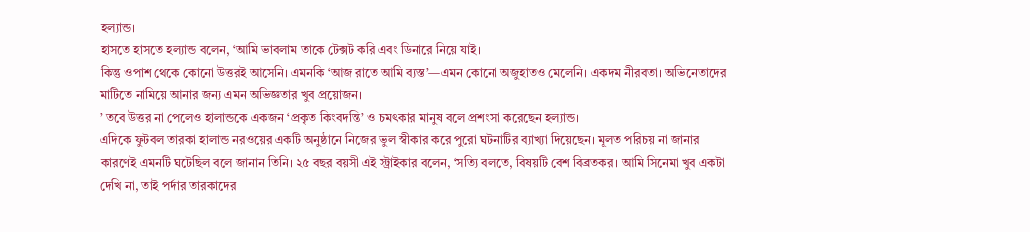হল্যান্ড।
হাসতে হাসতে হল্যান্ড বলেন, ‘আমি ভাবলাম তাকে টেক্সট করি এবং ডিনারে নিয়ে যাই।
কিন্তু ওপাশ থেকে কোনো উত্তরই আসেনি। এমনকি ‘আজ রাতে আমি ব্যস্ত’—এমন কোনো অজুহাতও মেলেনি। একদম নীরবতা। অভিনেতাদের মাটিতে নামিয়ে আনার জন্য এমন অভিজ্ঞতার খুব প্রয়োজন।
’ তবে উত্তর না পেলেও হালান্ডকে একজন ‘প্রকৃত কিংবদন্তি’ ও চমৎকার মানুষ বলে প্রশংসা করেছেন হল্যান্ড।
এদিকে ফুটবল তারকা হালান্ড নরওয়ের একটি অনুষ্ঠানে নিজের ভুল স্বীকার করে পুরো ঘটনাটির ব্যাখ্যা দিয়েছেন। মূলত পরিচয় না জানার কারণেই এমনটি ঘটেছিল বলে জানান তিনি। ২৫ বছর বয়সী এই স্ট্রাইকার বলেন, ‘সত্যি বলতে, বিষয়টি বেশ বিব্রতকর। আমি সিনেমা খুব একটা দেখি না, তাই পর্দার তারকাদের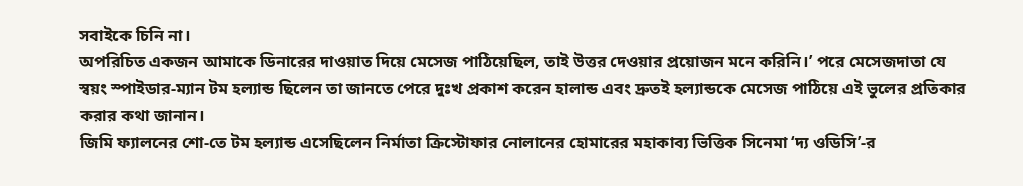সবাইকে চিনি না।
অপরিচিত একজন আমাকে ডিনারের দাওয়াত দিয়ে মেসেজ পাঠিয়েছিল, তাই উত্তর দেওয়ার প্রয়োজন মনে করিনি।’ পরে মেসেজদাতা যে স্বয়ং স্পাইডার-ম্যান টম হল্যান্ড ছিলেন তা জানতে পেরে দুঃখ প্রকাশ করেন হালান্ড এবং দ্রুতই হল্যান্ডকে মেসেজ পাঠিয়ে এই ভুলের প্রতিকার করার কথা জানান।
জিমি ফ্যালনের শো-তে টম হল্যান্ড এসেছিলেন নির্মাতা ক্রিস্টোফার নোলানের হোমারের মহাকাব্য ভিত্তিক সিনেমা ‘দ্য ওডিসি’-র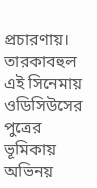প্রচারণায়। তারকাবহুল এই সিনেমায় ওডিসিউসের পুত্রের ভূমিকায় অভিনয়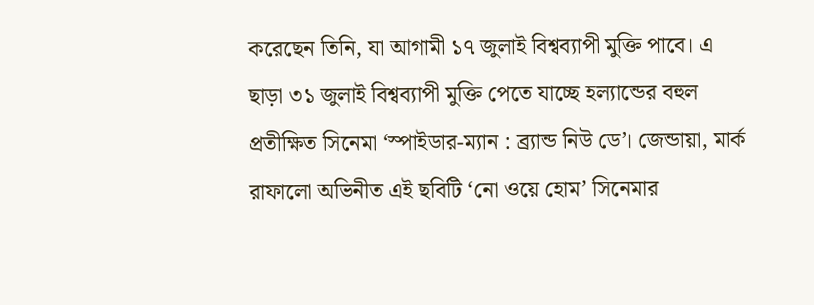করেছেন তিনি, যা আগামী ১৭ জুলাই বিশ্বব্যাপী মুক্তি পাবে। এ ছাড়া ৩১ জুলাই বিশ্বব্যাপী মুক্তি পেতে যাচ্ছে হল্যান্ডের বহুল প্রতীক্ষিত সিনেমা ‘স্পাইডার-ম্যান : ব্র্যান্ড নিউ ডে’। জেন্ডায়া, মার্ক রাফালো অভিনীত এই ছবিটি ‘নো ওয়ে হোম’ সিনেমার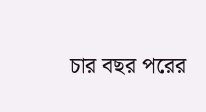চার বছর পরের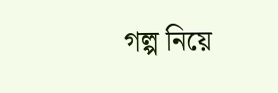গল্প নিয়ে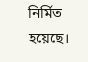নির্মিত হয়েছে।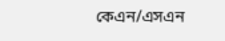কেএন/এসএন